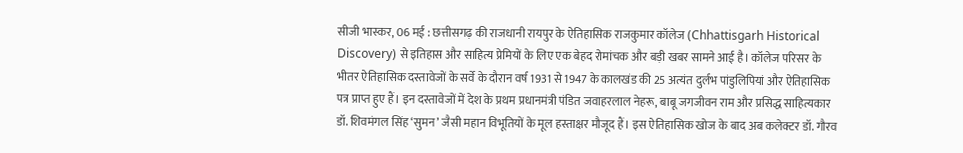सीजी भास्कर, 06 मई : छत्तीसगढ़ की राजधानी रायपुर के ऐतिहासिक राजकुमार कॉलेज (Chhattisgarh Historical Discovery) से इतिहास और साहित्य प्रेमियों के लिए एक बेहद रोमांचक और बड़ी खबर सामने आई है। कॉलेज परिसर के भीतर ऐतिहासिक दस्तावेजों के सर्वे के दौरान वर्ष 1931 से 1947 के कालखंड की 25 अत्यंत दुर्लभ पांडुलिपियां और ऐतिहासिक पत्र प्राप्त हुए हैं। इन दस्तावेजों में देश के प्रथम प्रधानमंत्री पंडित जवाहरलाल नेहरू, बाबू जगजीवन राम और प्रसिद्ध साहित्यकार डॉ. शिवमंगल सिंह ‘सुमन’ जैसी महान विभूतियों के मूल हस्ताक्षर मौजूद हैं। इस ऐतिहासिक खोज के बाद अब कलेक्टर डॉ. गौरव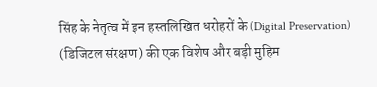सिंह के नेतृत्व में इन हस्तलिखित धरोहरों के (Digital Preservation) (डिजिटल संरक्षण) की एक विशेष और बड़ी मुहिम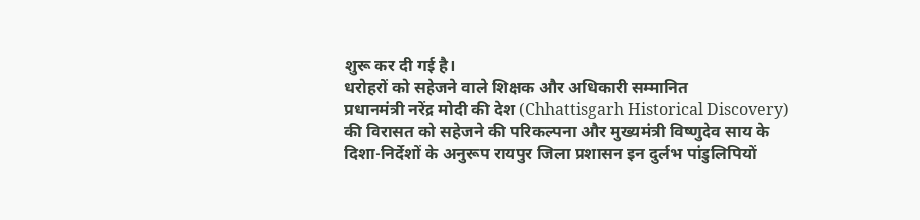शुरू कर दी गई है।
धरोहरों को सहेजने वाले शिक्षक और अधिकारी सम्मानित
प्रधानमंत्री नरेंद्र मोदी की देश (Chhattisgarh Historical Discovery) की विरासत को सहेजने की परिकल्पना और मुख्यमंत्री विष्णुदेव साय के दिशा-निर्देशों के अनुरूप रायपुर जिला प्रशासन इन दुर्लभ पांडुलिपियों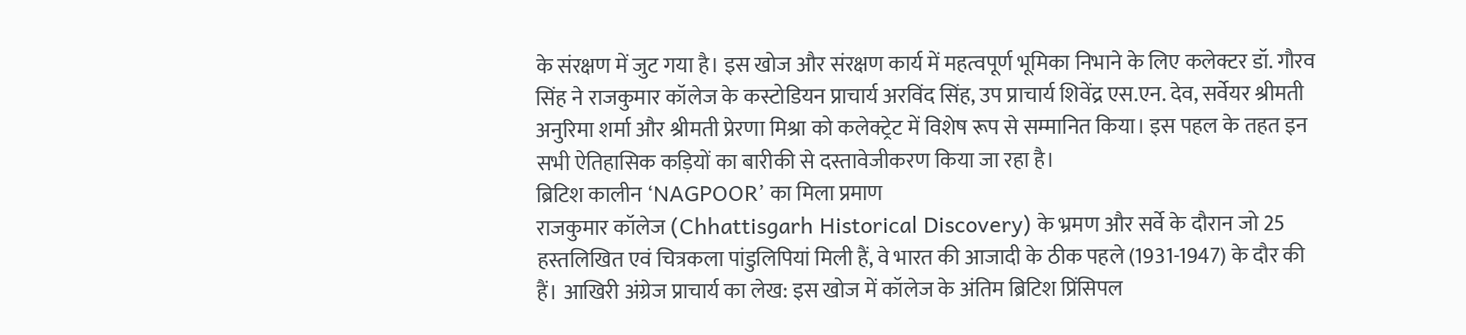के संरक्षण में जुट गया है। इस खोज और संरक्षण कार्य में महत्वपूर्ण भूमिका निभाने के लिए कलेक्टर डॉ. गौरव सिंह ने राजकुमार कॉलेज के कस्टोडियन प्राचार्य अरविंद सिंह, उप प्राचार्य शिवेंद्र एस.एन. देव, सर्वेयर श्रीमती अनुरिमा शर्मा और श्रीमती प्रेरणा मिश्रा को कलेक्ट्रेट में विशेष रूप से सम्मानित किया। इस पहल के तहत इन सभी ऐतिहासिक कड़ियों का बारीकी से दस्तावेजीकरण किया जा रहा है।
ब्रिटिश कालीन ‘NAGPOOR’ का मिला प्रमाण
राजकुमार कॉलेज (Chhattisgarh Historical Discovery) के भ्रमण और सर्वे के दौरान जो 25 हस्तलिखित एवं चित्रकला पांडुलिपियां मिली हैं, वे भारत की आजादी के ठीक पहले (1931-1947) के दौर की हैं। आखिरी अंग्रेज प्राचार्य का लेख: इस खोज में कॉलेज के अंतिम ब्रिटिश प्रिंसिपल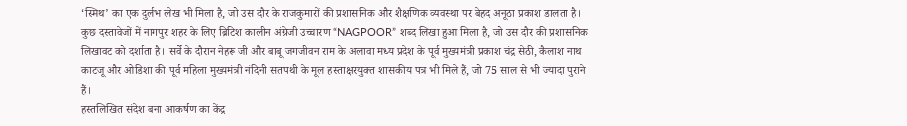‘स्मिथ’ का एक दुर्लभ लेख भी मिला है, जो उस दौर के राजकुमारों की प्रशासनिक और शैक्षणिक व्यवस्था पर बेहद अनूठा प्रकाश डालता है। कुछ दस्तावेजों में नागपुर शहर के लिए ब्रिटिश कालीन अंग्रेजी उच्चारण “NAGPOOR” शब्द लिखा हुआ मिला है, जो उस दौर की प्रशासनिक लिखावट को दर्शाता है। सर्वे के दौरान नेहरू जी और बाबू जगजीवन राम के अलावा मध्य प्रदेश के पूर्व मुख्यमंत्री प्रकाश चंद्र सेठी, कैलाश नाथ काटजू और ओडिशा की पूर्व महिला मुख्यमंत्री नंदिनी सतपथी के मूल हस्ताक्षरयुक्त शासकीय पत्र भी मिले हैं, जो 75 साल से भी ज्यादा पुराने हैं।
हस्तलिखित संदेश बना आकर्षण का केंद्र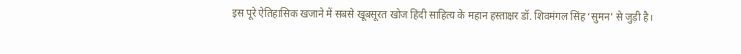इस पूरे ऐतिहासिक खजाने में सबसे खूबसूरत खोज हिंदी साहित्य के महान हस्ताक्षर डॉ. शिवमंगल सिंह ‘सुमन’ से जुड़ी है।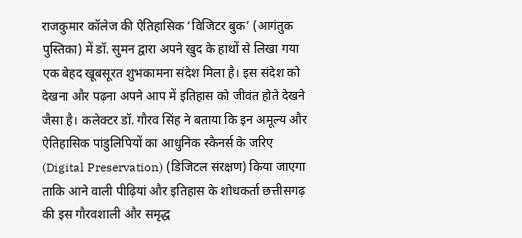राजकुमार कॉलेज की ऐतिहासिक ‘विजिटर बुक’ (आगंतुक पुस्तिका) में डॉ. सुमन द्वारा अपने खुद के हाथों से लिखा गया एक बेहद खूबसूरत शुभकामना संदेश मिला है। इस संदेश को देखना और पढ़ना अपने आप में इतिहास को जीवंत होते देखने जैसा है। कलेक्टर डॉ. गौरव सिंह ने बताया कि इन अमूल्य और ऐतिहासिक पांडुलिपियों का आधुनिक स्कैनर्स के जरिए (Digital Preservation) (डिजिटल संरक्षण) किया जाएगा ताकि आने वाली पीढ़ियां और इतिहास के शोधकर्ता छत्तीसगढ़ की इस गौरवशाली और समृद्ध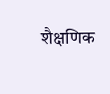शैक्षणिक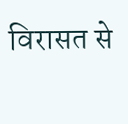विरासत से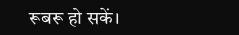रूबरू हो सकें।